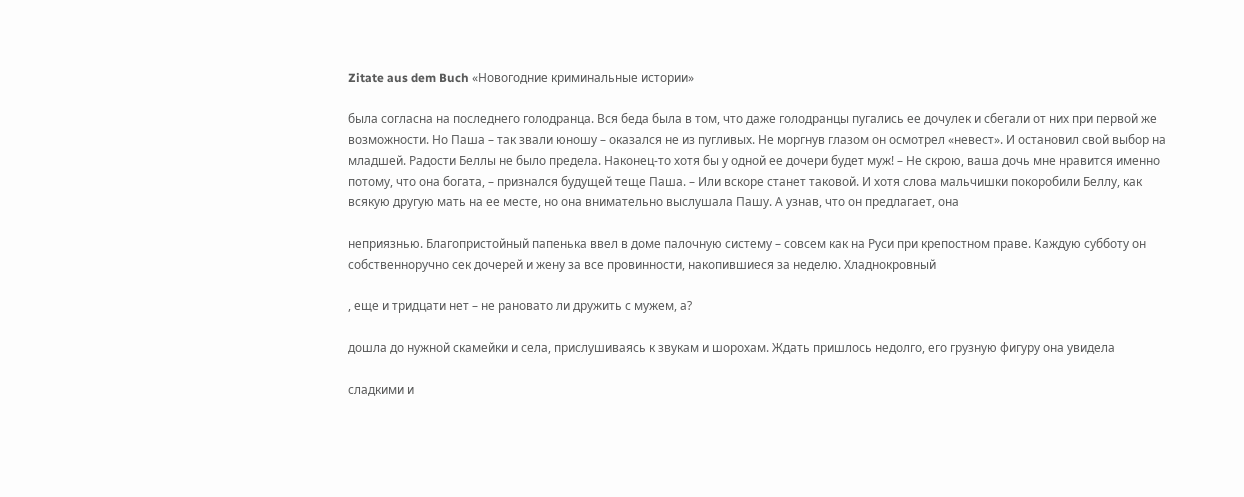Zitate aus dem Buch «Новогодние криминальные истории»

была согласна на последнего голодранца. Вся беда была в том, что даже голодранцы пугались ее дочулек и сбегали от них при первой же возможности. Но Паша – так звали юношу – оказался не из пугливых. Не моргнув глазом он осмотрел «невест». И остановил свой выбор на младшей. Радости Беллы не было предела. Наконец-то хотя бы у одной ее дочери будет муж! – Не скрою, ваша дочь мне нравится именно потому, что она богата, – признался будущей теще Паша. – Или вскоре станет таковой. И хотя слова мальчишки покоробили Беллу, как всякую другую мать на ее месте, но она внимательно выслушала Пашу. А узнав, что он предлагает, она

неприязнью. Благопристойный папенька ввел в доме палочную систему – совсем как на Руси при крепостном праве. Каждую субботу он собственноручно сек дочерей и жену за все провинности, накопившиеся за неделю. Хладнокровный

, еще и тридцати нет – не рановато ли дружить с мужем, а?

дошла до нужной скамейки и села, прислушиваясь к звукам и шорохам. Ждать пришлось недолго, его грузную фигуру она увидела

сладкими и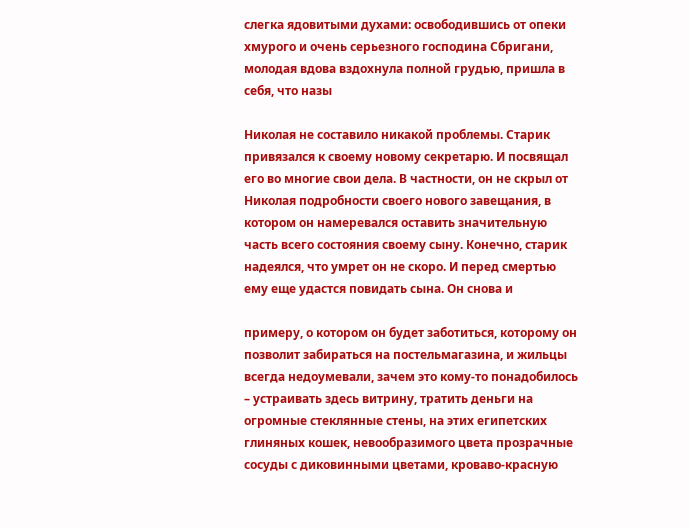слегка ядовитыми духами: освободившись от опеки хмурого и очень серьезного господина Сбригани, молодая вдова вздохнула полной грудью, пришла в себя, что назы

Николая не составило никакой проблемы. Старик привязался к своему новому секретарю. И посвящал его во многие свои дела. В частности, он не скрыл от Николая подробности своего нового завещания, в котором он намеревался оставить значительную часть всего состояния своему сыну. Конечно, старик надеялся, что умрет он не скоро. И перед смертью ему еще удастся повидать сына. Он снова и

примеру, о котором он будет заботиться, которому он позволит забираться на постельмагазина, и жильцы всегда недоумевали, зачем это кому-то понадобилось – устраивать здесь витрину, тратить деньги на огромные стеклянные стены, на этих египетских глиняных кошек, невообразимого цвета прозрачные сосуды с диковинными цветами, кроваво-красную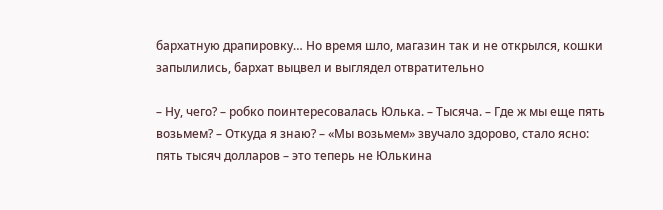бархатную драпировку… Но время шло, магазин так и не открылся, кошки запылились, бархат выцвел и выглядел отвратительно

– Ну, чего? – робко поинтересовалась Юлька. – Тысяча. – Где ж мы еще пять возьмем? – Откуда я знаю? – «Мы возьмем» звучало здорово, стало ясно: пять тысяч долларов – это теперь не Юлькина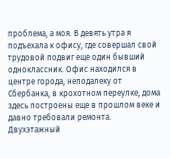проблема, а моя. В девять утра я подъехала к офису, где совершал свой трудовой подвиг еще один бывший одноклассник. Офис находился в центре города, неподалеку от Сбербанка, в крохотном переулке, дома здесь построены еще в прошлом веке и давно требовали ремонта. Двухэтажный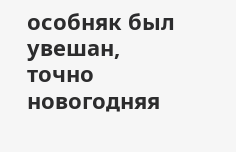особняк был увешан, точно новогодняя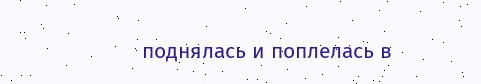поднялась и поплелась в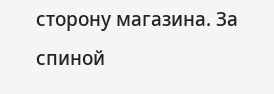сторону магазина. За спиной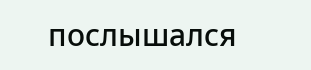послышался